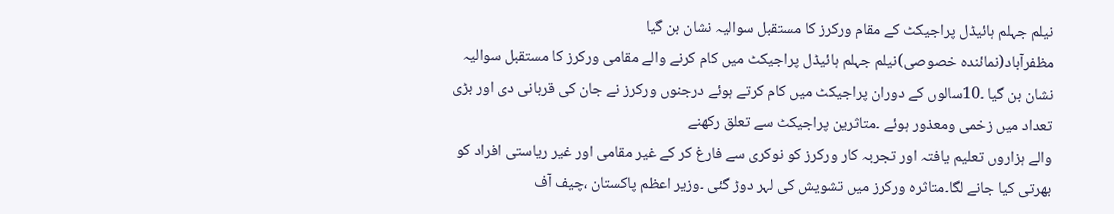نیلم جہلم ہائیڈل پراجیکٹ کے مقام ورکرز کا مستقبل سوالیہ نشان بن گیا
مظفرآباد(نمائندہ خصوصی)نیلم جہلم ہائیڈل پراجیکٹ میں کام کرنے والے مقامی ورکرز کا مستقبل سوالیہ نشان بن گیا ۔10سالوں کے دوران پراجیکٹ میں کام کرتے ہوئے درجنوں ورکرز نے جان کی قربانی دی اور بڑی تعداد میں زخمی ومعذور ہوئے ۔متاثرین پراجیکٹ سے تعلق رکھنے
والے ہزاروں تعلیم یافتہ اور تجربہ کار ورکرز کو نوکری سے فارغ کر کے غیر مقامی اور غیر ریاستی افراد کو بھرتی کیا جانے لگا۔متاثرہ ورکرز میں تشویش کی لہر دوڑ گئی ۔وزیر اعظم پاکستان ،چیف آف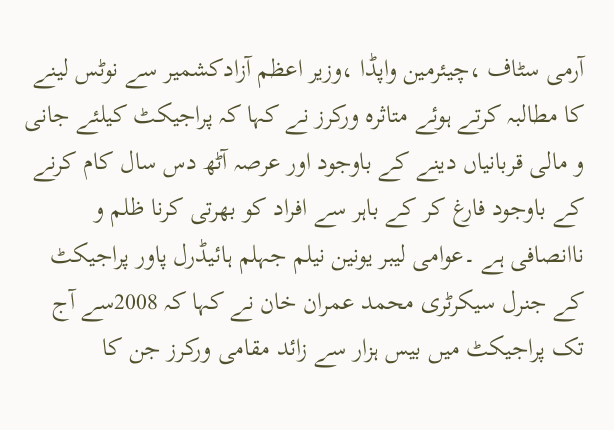آرمی سٹاف ،چیئرمین واپڈا ،وزیر اعظم آزادکشمیر سے نوٹس لینے کا مطالبہ کرتے ہوئے متاثرہ ورکرز نے کہا کہ پراجیکٹ کیلئے جانی و مالی قربانیاں دینے کے باوجود اور عرصہ آٹھ دس سال کام کرنے کے باوجود فارغ کر کے باہر سے افراد کو بھرتی کرنا ظلم و ناانصافی ہے ۔عوامی لیبر یونین نیلم جہلم ہائیڈرل پاور پراجیکٹ کے جنرل سیکرٹری محمد عمران خان نے کہا کہ 2008سے آج تک پراجیکٹ میں بیس ہزار سے زائد مقامی ورکرز جن کا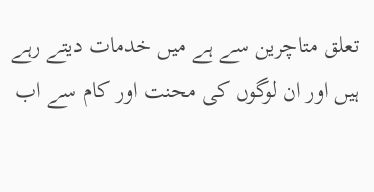تعلق متاچرین سے ہے میں خدمات دیتے رہے ہیں اور ان لوگوں کی محنت اور کام سے اب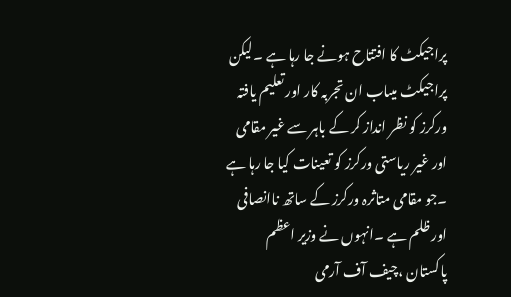پراجیکٹ کا افتتاح ہونے جا رہا ہے ۔لیکن پراجیکٹ میںاب ان تجربہ کار اور تعلیم یافتہ ورکرز کو نظر انداز کر کے باہر سے غیر مقامی اور غیر ریاستی ورکرز کو تعینات کیا جا رہا ہے ۔جو مقامی متاثرہ ورکرز کے ساتھ ناانصافی اور ظلم ہے ۔انہوں نے وزیر اعظم پاکستان ،چیف آف آرمی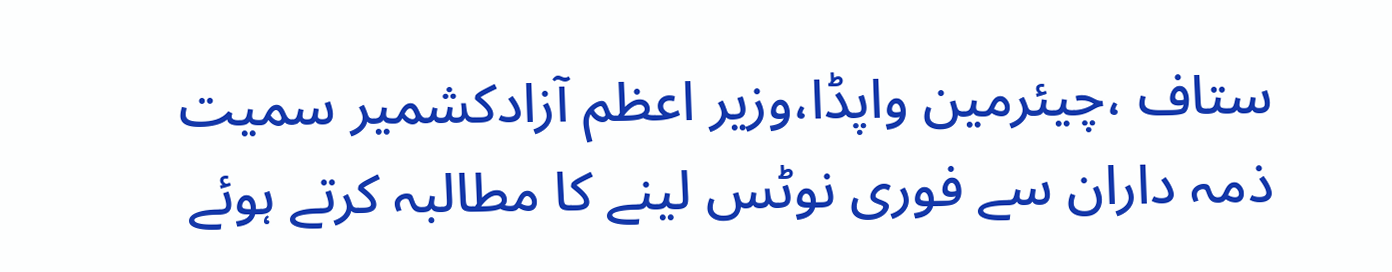ستاف ،چیئرمین واپڈا،وزیر اعظم آزادکشمیر سمیت ذمہ داران سے فوری نوٹس لینے کا مطالبہ کرتے ہوئے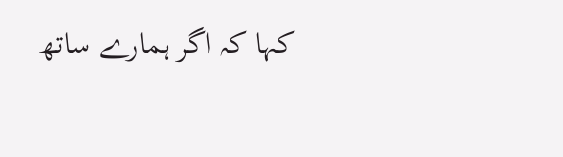کہا کہ اگر ہمارے ساتھ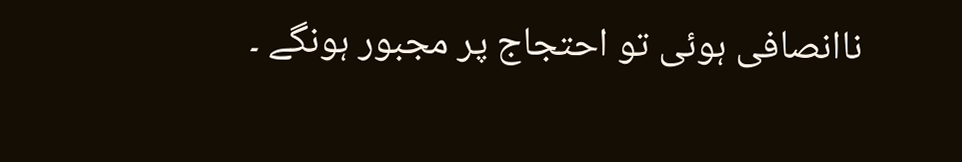ناانصافی ہوئی تو احتجاج پر مجبور ہونگے ۔